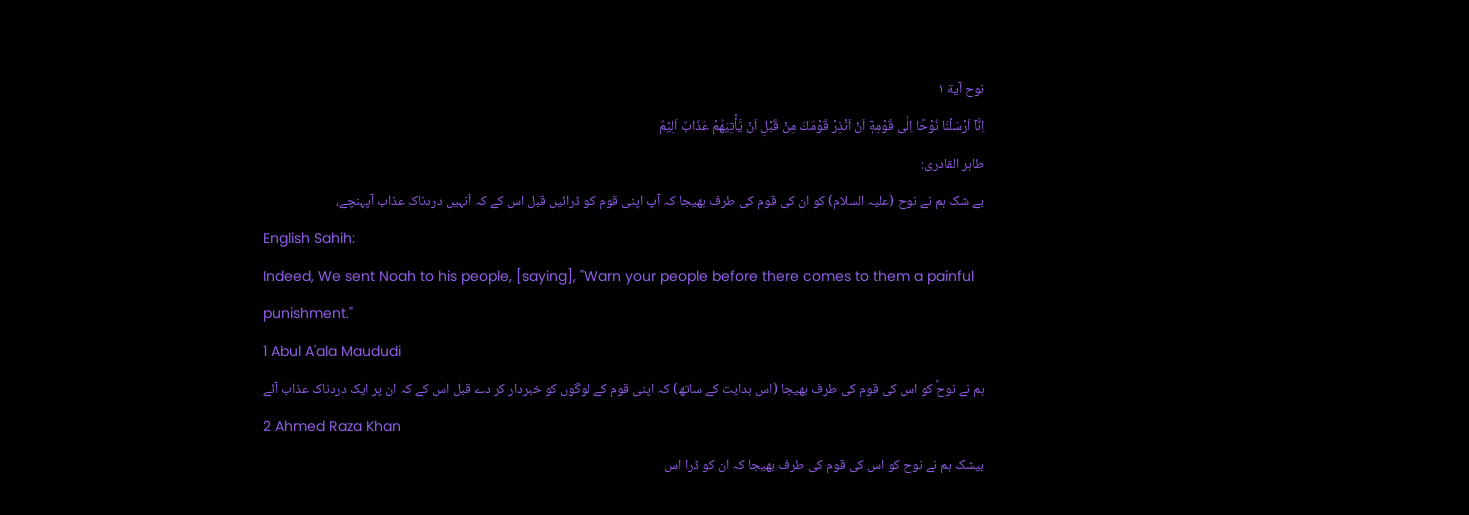نوح آية ۱
اِنَّاۤ اَرْسَلْنَا نُوْحًا اِلٰى قَوْمِهٖۤ اَنْ اَنْذِرْ قَوْمَكَ مِنْ قَبْلِ اَنْ يَّأْتِيَهُمْ عَذَابٌ اَلِيْمٌ
طاہر القادری:
بے شک ہم نے نوح (علیہ السلام) کو ان کی قوم کی طرف بھیجا کہ آپ اپنی قوم کو ڈرائیں قبل اس کے کہ اُنہیں دردناک عذاب آپہنچے،
English Sahih:
Indeed, We sent Noah to his people, [saying], "Warn your people before there comes to them a painful punishment."
1 Abul A'ala Maududi
ہم نے نوحؑ کو اس کی قوم کی طرف بھیجا (اس ہدایت کے ساتھ) کہ اپنی قوم کے لوگوں کو خبردار کر دے قبل اس کے کہ ان پر ایک دردناک عذاب آئے
2 Ahmed Raza Khan
بیشک ہم نے نوح کو اس کی قوم کی طرف بھیجا کہ ان کو ڈرا اس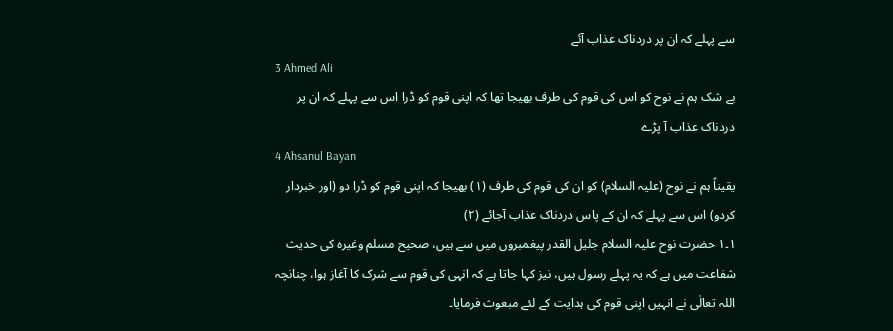سے پہلے کہ ان پر دردناک عذاب آئے
3 Ahmed Ali
بے شک ہم نے نوح کو اس کی قوم کی طرف بھیجا تھا کہ اپنی قوم کو ڈرا اس سے پہلے کہ ان پر دردناک عذاب آ پڑے
4 Ahsanul Bayan
یقیناً ہم نے نوح (علیہ السلام) کو ان کی قوم کی طرف (١) بھیجا کہ اپنی قوم کو ڈرا دو (اور خبردار کردو) اس سے پہلے کہ ان کے پاس دردناک عذاب آجائے (٢)
١۔١ حضرت نوح علیہ السلام جلیل القدر پیغمبروں میں سے ہیں، صحیح مسلم وغیرہ کی حدیث شفاعت میں ہے کہ یہ پہلے رسول ہیں، نیز کہا جاتا ہے کہ انہی کی قوم سے شرک کا آغاز ہوا، چنانچہ اللہ تعالٰی نے انہیں اپنی قوم کی ہدایت کے لئے مبعوث فرمایا۔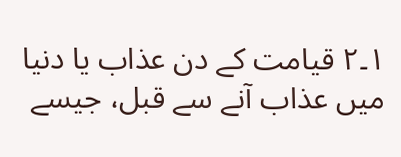١۔٢ قیامت کے دن عذاب یا دنیا میں عذاب آنے سے قبل، جیسے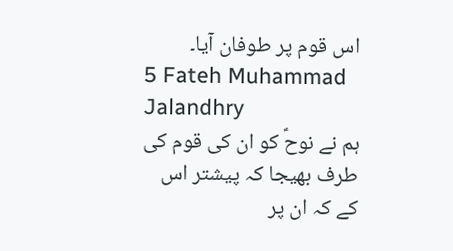اس قوم پر طوفان آیا۔
5 Fateh Muhammad Jalandhry
ہم نے نوحؑ کو ان کی قوم کی طرف بھیجا کہ پیشتر اس کے کہ ان پر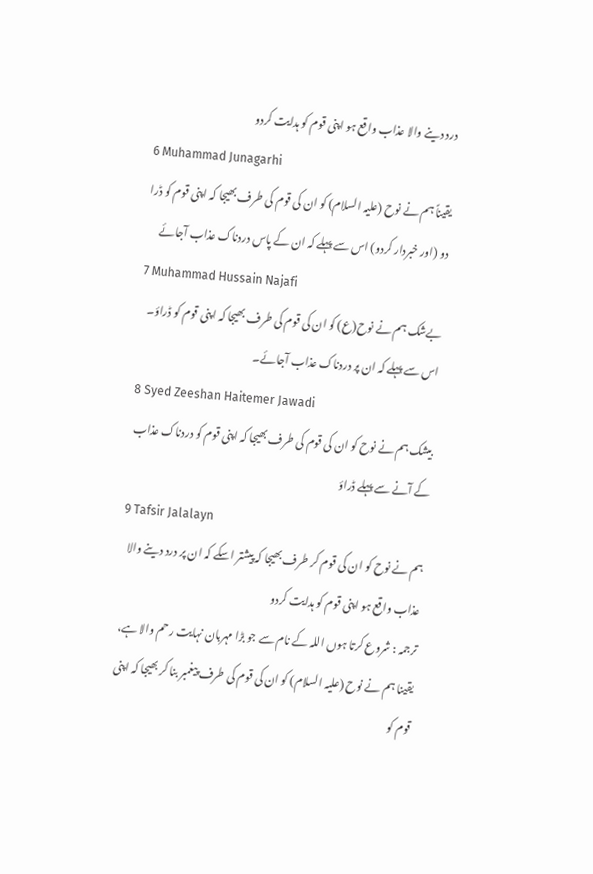درد دینے والا عذاب واقع ہو اپنی قوم کو ہدایت کردو
6 Muhammad Junagarhi
یقیناً ہم نے نوح (علیہ السلام) کو ان کی قوم کی طرف بھیجا کہ اپنی قوم کو ڈرا دو (اور خبردار کردو) اس سے پہلے کہ ان کے پاس دردناک عذاب آجائے
7 Muhammad Hussain Najafi
بےشک ہم نے نوح(ع) کو ان کی قوم کی طرف بھیجا کہ اپنی قوم کو ڈراؤ۔ اس سے پہلے کہ ان پر دردناک عذاب آجائے۔
8 Syed Zeeshan Haitemer Jawadi
بیشک ہم نے نوح کو ان کی قوم کی طرف بھیجا کہ اپنی قوم کو دردناک عذاب کے آنے سے پہلے ڈراؤ
9 Tafsir Jalalayn
ہم نے نوح کو ان کی قوم کر طرف بھیجا کہ پیشتر اسکے کہ ان پر درد دینے والا عذاب واقع ہو اپنی قوم کو ہدایت کردو
ترجمہ : شروع کرتا ہوں اللہ کے نام سے جو بڑا مہربان نہایت رحم والا ہے، یقینا ہم نے نوح (علیہ السلام) کو ان کی قوم کی طرف پیغمبر بنا کر بھیجا کہ اپنی قوم کو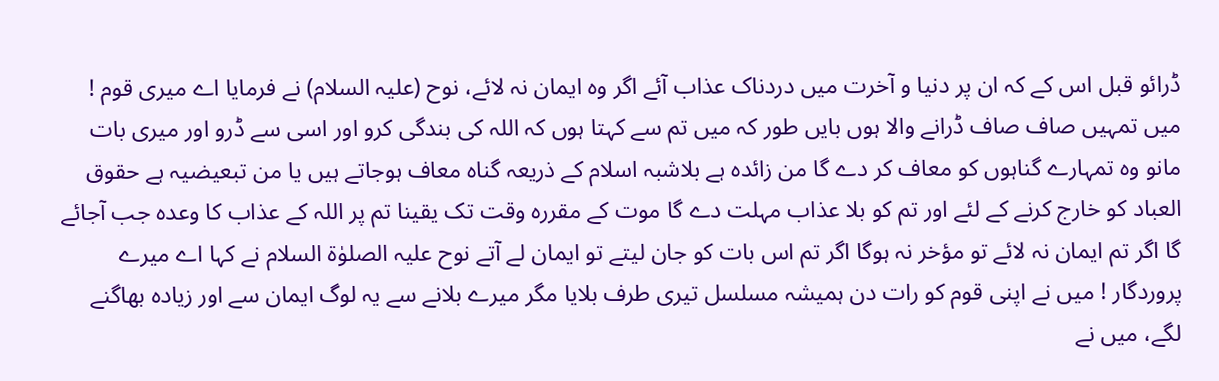ڈرائو قبل اس کے کہ ان پر دنیا و آخرت میں دردناک عذاب آئے اگر وہ ایمان نہ لائے، نوح (علیہ السلام) نے فرمایا اے میری قوم ! میں تمہیں صاف صاف ڈرانے والا ہوں بایں طور کہ میں تم سے کہتا ہوں کہ اللہ کی بندگی کرو اور اسی سے ڈرو اور میری بات مانو وہ تمہارے گناہوں کو معاف کر دے گا من زائدہ ہے بلاشبہ اسلام کے ذریعہ گناہ معاف ہوجاتے ہیں یا من تبعیضیہ ہے حقوق العباد کو خارج کرنے کے لئے اور تم کو بلا عذاب مہلت دے گا موت کے مقررہ وقت تک یقینا تم پر اللہ کے عذاب کا وعدہ جب آجائے گا اگر تم ایمان نہ لائے تو مؤخر نہ ہوگا اگر تم اس بات کو جان لیتے تو ایمان لے آتے نوح علیہ الصلوٰۃ السلام نے کہا اے میرے پروردگار ! میں نے اپنی قوم کو رات دن ہمیشہ مسلسل تیری طرف بلایا مگر میرے بلانے سے یہ لوگ ایمان سے اور زیادہ بھاگنے لگے، میں نے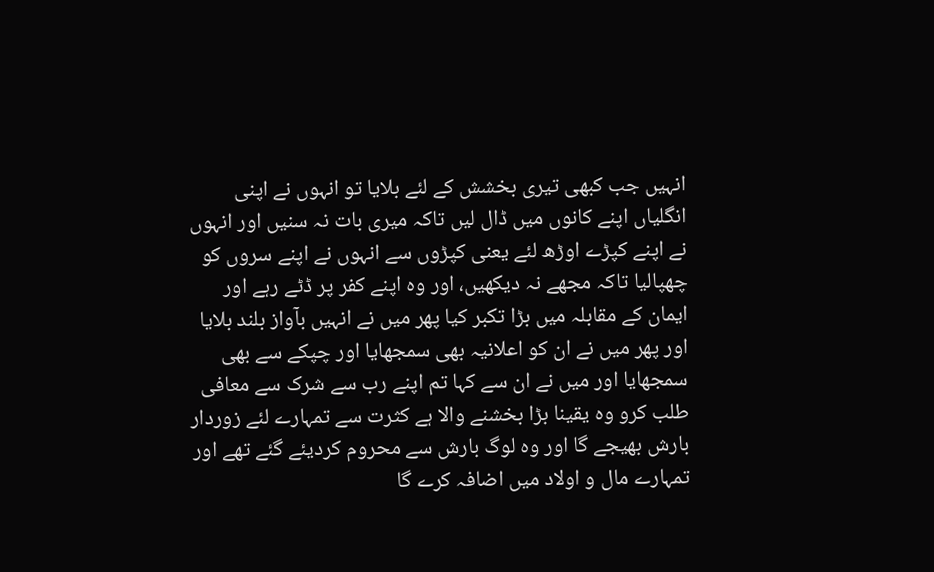انہیں جب کبھی تیری بخشش کے لئے بلایا تو انہوں نے اپنی انگلیاں اپنے کانوں میں ڈال لیں تاکہ میری بات نہ سنیں اور انہوں نے اپنے کپڑے اوڑھ لئے یعنی کپڑوں سے انہوں نے اپنے سروں کو چھپالیا تاکہ مجھے نہ دیکھیں، اور وہ اپنے کفر پر ڈٹے رہے اور ایمان کے مقابلہ میں بڑا تکبر کیا پھر میں نے انہیں بآواز بلند بلایا اور پھر میں نے ان کو اعلانیہ بھی سمجھایا اور چپکے سے بھی سمجھایا اور میں نے ان سے کہا تم اپنے رب سے شرک سے معافی طلب کرو وہ یقینا بڑا بخشنے والا ہے کثرت سے تمہارے لئے زوردار بارش بھیجے گا اور وہ لوگ بارش سے محروم کردیئے گئے تھے اور تمہارے مال و اولاد میں اضافہ کرے گا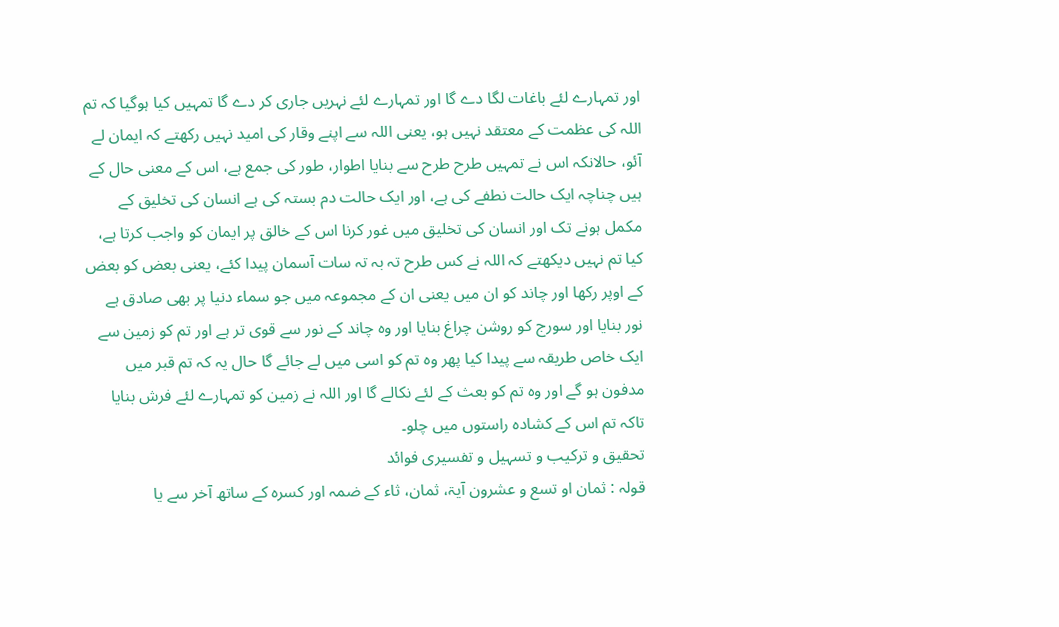اور تمہارے لئے باغات لگا دے گا اور تمہارے لئے نہریں جاری کر دے گا تمہیں کیا ہوگیا کہ تم اللہ کی عظمت کے معتقد نہیں ہو، یعنی اللہ سے اپنے وقار کی امید نہیں رکھتے کہ ایمان لے آئو، حالانکہ اس نے تمہیں طرح طرح سے بنایا اطوار، طور کی جمع ہے، اس کے معنی حال کے ہیں چناچہ ایک حالت نطفے کی ہے، اور ایک حالت دم بستہ کی ہے انسان کی تخلیق کے مکمل ہونے تک اور انسان کی تخلیق میں غور کرنا اس کے خالق پر ایمان کو واجب کرتا ہے، کیا تم نہیں دیکھتے کہ اللہ نے کس طرح تہ بہ تہ سات آسمان پیدا کئے، یعنی بعض کو بعض کے اوپر رکھا اور چاند کو ان میں یعنی ان کے مجموعہ میں جو سماء دنیا پر بھی صادق ہے نور بنایا اور سورج کو روشن چراغ بنایا اور وہ چاند کے نور سے قوی تر ہے اور تم کو زمین سے ایک خاص طریقہ سے پیدا کیا پھر وہ تم کو اسی میں لے جائے گا حال یہ کہ تم قبر میں مدفون ہو گے اور وہ تم کو بعث کے لئے نکالے گا اور اللہ نے زمین کو تمہارے لئے فرش بنایا تاکہ تم اس کے کشادہ راستوں میں چلو۔
تحقیق و ترکیب و تسہیل و تفسیری فوائد
قولہ : ثمان او تسع و عشرون آیۃ، ثمان، ثاء کے ضمہ اور کسرہ کے ساتھ آخر سے یا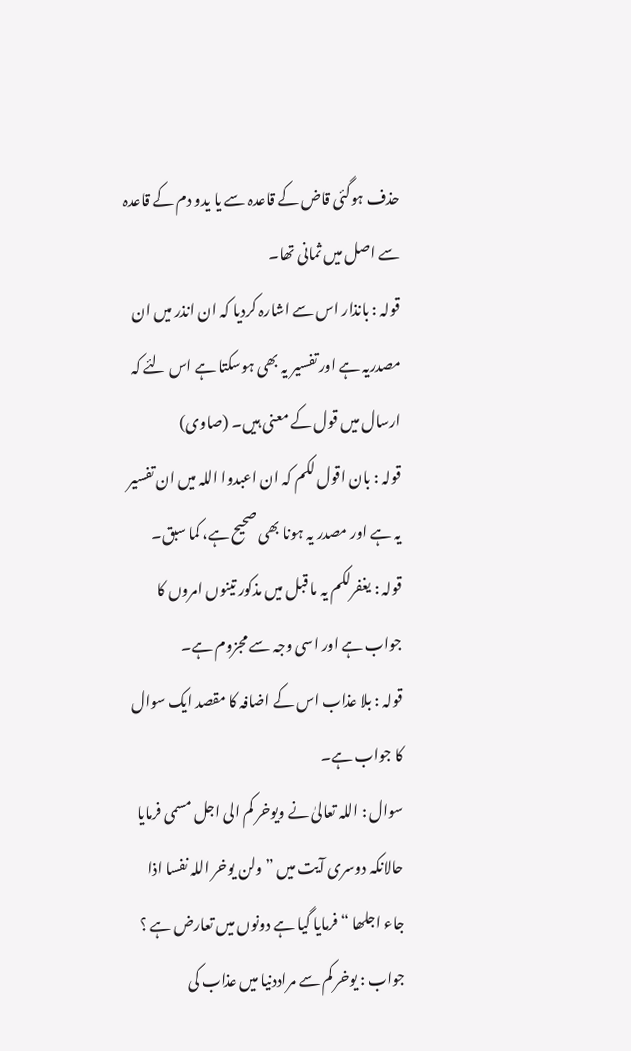حذف ہوگئی قاض کے قاعدہ سے یا یدو دم کے قاعدہ سے اصل میں ثمانی تھا۔
قولہ : بانذار اس سے اشارہ کردیا کہ ان انذر میں ان مصدریہ ہے اور تفسیر یہ بھی ہوسکتا ہے اس لئے کہ ارسال میں قول کے معنی ہیں۔ (صاوی)
قولہ : بان اقول لکم کہ ان اعبدوا اللہ میں ان تفسیر یہ ہے اور مصدر یہ ہونا بھی صحیح ہے، کما سبق۔
قولہ : یغفرلکم یہ ما قبل میں مذکور تینوں امروں کا جواب ہے اور اسی وجہ سے مجزوم ہے۔
قولہ : بلا عذاب اس کے اضافہ کا مقصد ایک سوال کا جواب ہے۔
سوال : اللہ تعالیٰ نے ویوخر کم الی اجل مسمی فرمایا حالانکہ دوسری آیت میں ” ولن یوخر اللہ نفسا اذا جاء اجلھا “ فرمایا گیا ہے دونوں میں تعارض ہے ؟
جواب : یوخر کم سے مراددنیا میں عذاب کی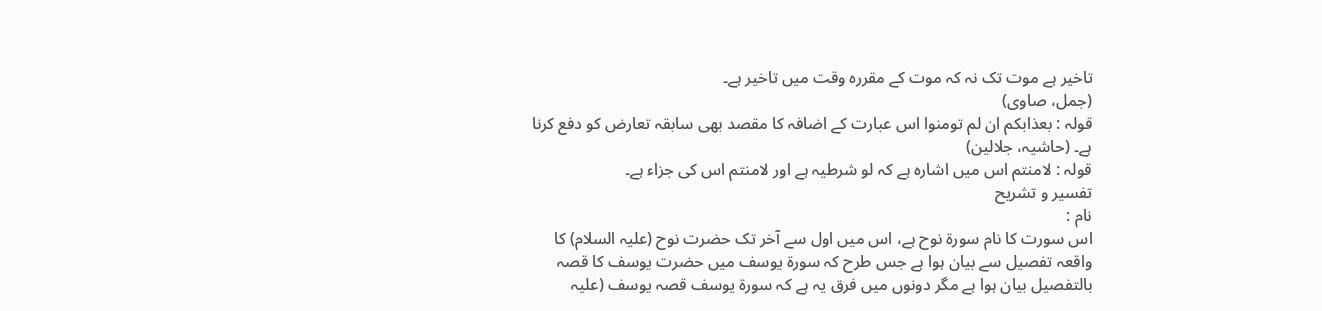تاخیر ہے موت تک نہ کہ موت کے مقررہ وقت میں تاخیر ہے۔
(جمل، صاوی)
قولہ : بعذابکم ان لم تومنوا اس عبارت کے اضافہ کا مقصد بھی سابقہ تعارض کو دفع کرنا ہے۔ (حاشیہ، جلالین)
قولہ : لامنتم اس میں اشارہ ہے کہ لو شرطیہ ہے اور لامنتم اس کی جزاء ہے۔
تفسیر و تشریح
نام :
اس سورت کا نام سورة نوح ہے، اس میں اول سے آخر تک حضرت نوح (علیہ السلام) کا واقعہ تفصیل سے بیان ہوا ہے جس طرح کہ سورة یوسف میں حضرت یوسف کا قصہ بالتفصیل بیان ہوا ہے مگر دونوں میں فرق یہ ہے کہ سورة یوسف قصہ یوسف (علیہ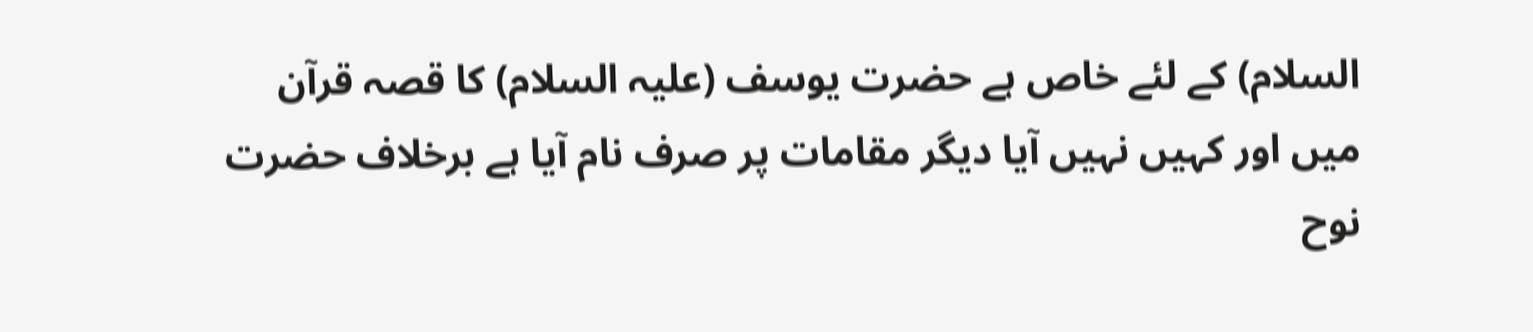السلام) کے لئے خاص ہے حضرت یوسف (علیہ السلام) کا قصہ قرآن میں اور کہیں نہیں آیا دیگر مقامات پر صرف نام آیا ہے برخلاف حضرت نوح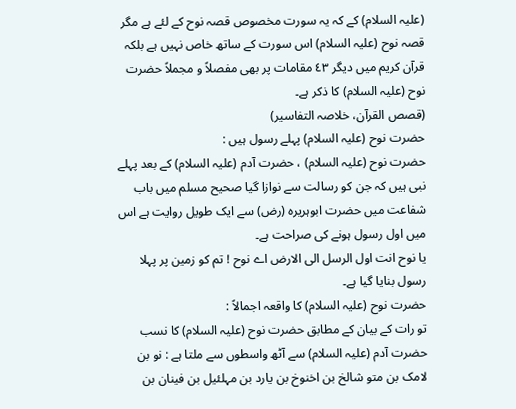(علیہ السلام) کے کہ یہ سورت مخصوص قصہ نوح کے لئے ہے مگر قصہ نوح (علیہ السلام) اس سورت کے ساتھ خاص نہیں ہے بلکہ قرآن کریم میں دیگر ٤٣ مقامات پر بھی مفصلاً و مجملاً حضرت نوح (علیہ السلام) کا ذکر ہے۔
(قصص القرآن، خلاصہ التفاسیر)
حضرت نوح (علیہ السلام) پہلے رسول ہیں :
حضرت نوح (علیہ السلام) ، حضرت آدم (علیہ السلام) کے بعد پہلے نبی ہیں کہ جن کو رسالت سے نوازا گیا صحیح مسلم میں باب شفاعت میں حضرت ابوہریرہ (رض) سے ایک طویل روایت ہے اس میں اول رسول ہونے کی صراحت ہے۔
یا نوح انت اول الرسل الی الارض اے نوح ! تم کو زمین پر پہلا رسول بنایا گیا ہے۔
حضرت نوح (علیہ السلام) کا واقعہ اجمالاً :
تو رات کے بیان کے مطابق حضرت نوح (علیہ السلام) کا نسب حضرت آدم (علیہ السلام) سے آٹھ واسطوں سے ملتا ہے : نو بن لامک بن متو شالخ بن اخنوخ بن یارد بن مہلئیل بن فینان بن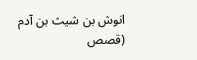انوش بن شیث بن آدم (قصص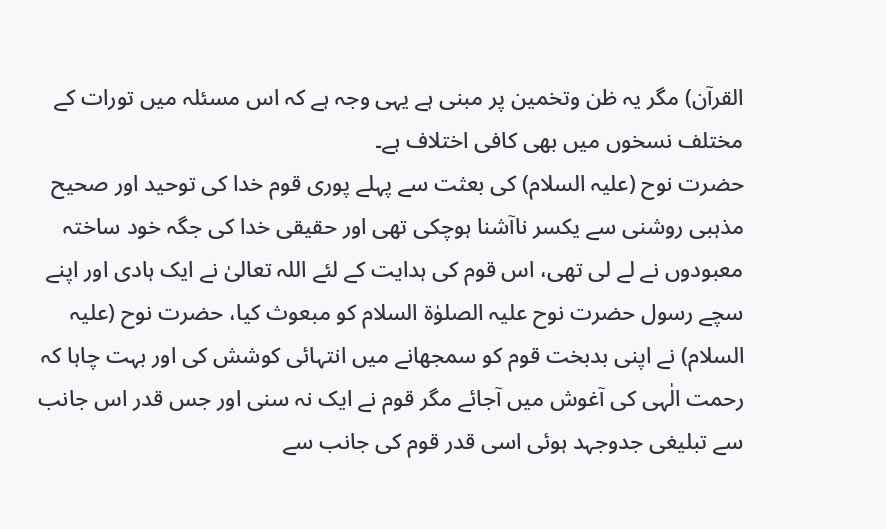القرآن) مگر یہ ظن وتخمین پر مبنی ہے یہی وجہ ہے کہ اس مسئلہ میں تورات کے مختلف نسخوں میں بھی کافی اختلاف ہے۔
حضرت نوح (علیہ السلام) کی بعثت سے پہلے پوری قوم خدا کی توحید اور صحیح مذہبی روشنی سے یکسر ناآشنا ہوچکی تھی اور حقیقی خدا کی جگہ خود ساختہ معبودوں نے لے لی تھی، اس قوم کی ہدایت کے لئے اللہ تعالیٰ نے ایک ہادی اور اپنے سچے رسول حضرت نوح علیہ الصلوٰۃ السلام کو مبعوث کیا، حضرت نوح (علیہ السلام) نے اپنی بدبخت قوم کو سمجھانے میں انتہائی کوشش کی اور بہت چاہا کہ رحمت الٰہی کی آغوش میں آجائے مگر قوم نے ایک نہ سنی اور جس قدر اس جانب سے تبلیغی جدوجہد ہوئی اسی قدر قوم کی جانب سے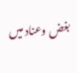بغض وعناد میں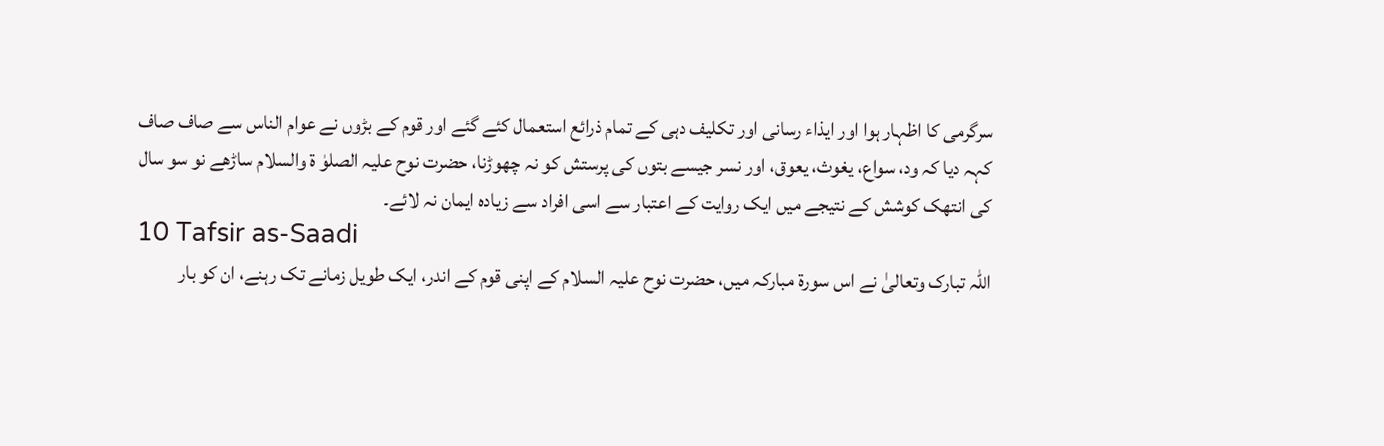سرگرمی کا اظہار ہوا اور ایذاء رسانی اور تکلیف دہی کے تمام ذرائع استعمال کئے گئے اور قوم کے بڑوں نے عوام الناس سے صاف صاف کہہ دیا کہ ود، سواع، یغوث، یعوق، اور نسر جیسے بتوں کی پرستش کو نہ چھوڑنا، حضرت نوح علیہ الصلوٰ ۃ والسلام ساڑھے نو سو سال کی انتھک کوشش کے نتیجے میں ایک روایت کے اعتبار سے اسی افراد سے زیادہ ایمان نہ لائے۔
10 Tafsir as-Saadi
اللہ تبارک وتعالیٰ نے اس سورۃ مبارکہ میں، حضرت نوح علیہ السلام کے اپنی قوم کے اندر، ایک طویل زمانے تک رہنے، ان کو بار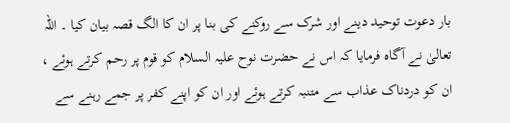بار دعوت توحید دینے اور شرک سے روکنے کی بنا پر ان کا الگ قصہ بیان کیا ۔ اللہ تعالیٰ نے آگاہ فرمایا کہ اس نے حضرت نوح علیہ السلام کو قوم پر رحم کرتے ہوئے ، ان کو دردناک عذاب سے متنبہ کرتے ہوئے اور ان کو اپنے کفر پر جمے رہنے سے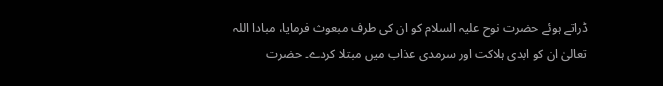ڈراتے ہوئے حضرت نوح علیہ السلام کو ان کی طرف مبعوث فرمایا، مبادا اللہ تعالیٰ ان کو ابدی ہلاکت اور سرمدی عذاب میں مبتلا کردے۔ حضرت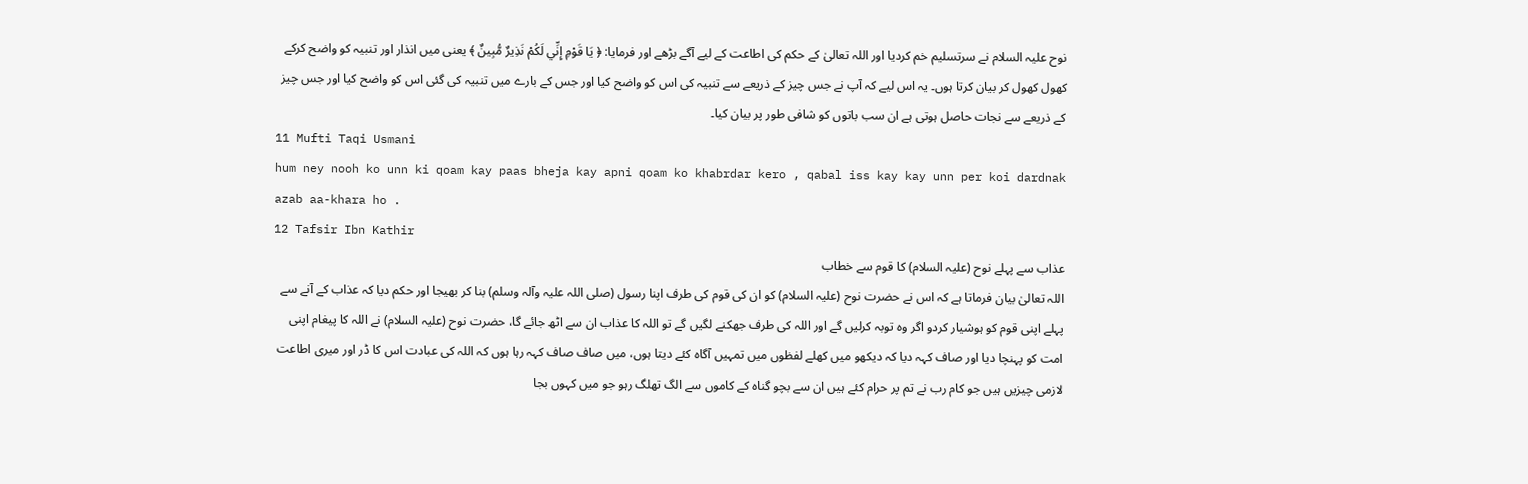نوح علیہ السلام نے سرتسلیم خم کردیا اور اللہ تعالیٰ کے حکم کی اطاعت کے لیے آگے بڑھے اور فرمایا: ﴿ يَا قَوْمِ إِنِّي لَكُمْ نَذِيرٌ مُّبِينٌ ﴾ یعنی میں انذار اور تنبیہ کو واضح کرکے کھول کھول کر بیان کرتا ہوں۔ یہ اس لیے کہ آپ نے جس چیز کے ذریعے سے تنبیہ کی اس کو واضح کیا اور جس کے بارے میں تنبیہ کی گئی اس کو واضح کیا اور جس چیز کے ذریعے سے نجات حاصل ہوتی ہے ان سب باتوں کو شافی طور پر بیان کیا۔
11 Mufti Taqi Usmani
hum ney nooh ko unn ki qoam kay paas bheja kay apni qoam ko khabrdar kero , qabal iss kay kay unn per koi dardnak azab aa-khara ho .
12 Tafsir Ibn Kathir
عذاب سے پہلے نوح (علیہ السلام) کا قوم سے خطاب
اللہ تعالیٰ بیان فرماتا ہے کہ اس نے حضرت نوح (علیہ السلام) کو ان کی قوم کی طرف اپنا رسول (صلی اللہ علیہ وآلہ وسلم) بنا کر بھیجا اور حکم دیا کہ عذاب کے آنے سے پہلے اپنی قوم کو ہوشیار کردو اگر وہ توبہ کرلیں گے اور اللہ کی طرف جھکنے لگیں گے تو اللہ کا عذاب ان سے اٹھ جائے گا، حضرت نوح (علیہ السلام) نے اللہ کا پیغام اپنی امت کو پہنچا دیا اور صاف کہہ دیا کہ دیکھو میں کھلے لفظوں میں تمہیں آگاہ کئے دیتا ہوں، میں صاف صاف کہہ رہا ہوں کہ اللہ کی عبادت اس کا ڈر اور میری اطاعت لازمی چیزیں ہیں جو کام رب نے تم پر حرام کئے ہیں ان سے بچو گناہ کے کاموں سے الگ تھلگ رہو جو میں کہوں بجا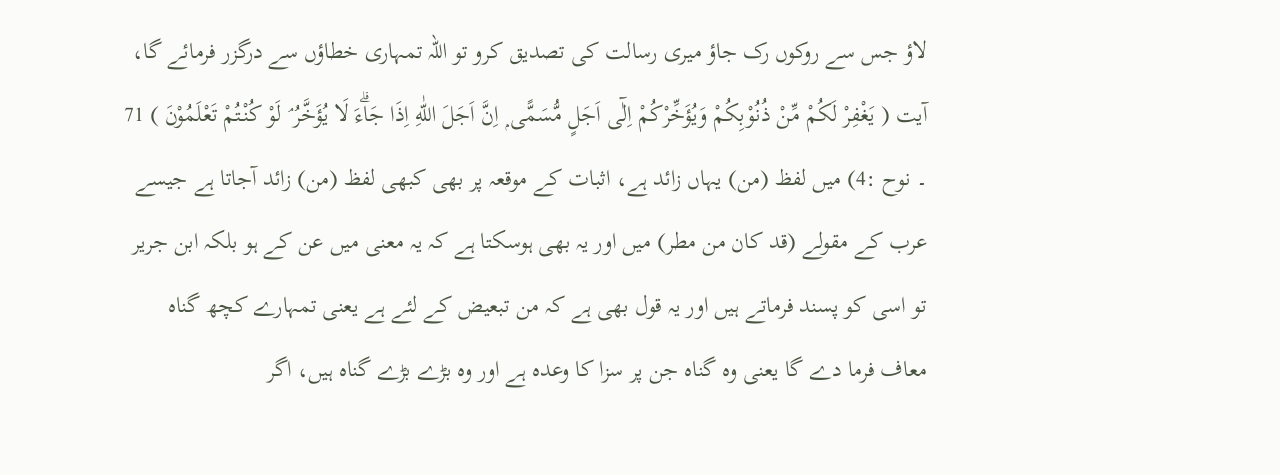لاؤ جس سے روکوں رک جاؤ میری رسالت کی تصدیق کرو تو اللہ تمہاری خطاؤں سے درگزر فرمائے گا، آیت ( يَغْفِرْ لَكُمْ مِّنْ ذُنُوْبِكُمْ وَيُؤَخِّرْكُمْ اِلٰٓى اَجَلٍ مُّسَمًّى ۭ اِنَّ اَجَلَ اللّٰهِ اِذَا جَاۗءَ لَا يُؤَخَّرُ ۘ لَوْ كُنْتُمْ تَعْلَمُوْنَ ) 71 ۔ نوح :4) میں لفظ (من) یہاں زائد ہے، اثبات کے موقعہ پر بھی کبھی لفظ (من) زائد آجاتا ہے جیسے عرب کے مقولے (قد کان من مطر) میں اور یہ بھی ہوسکتا ہے کہ یہ معنی میں عن کے ہو بلکہ ابن جریر تو اسی کو پسند فرماتے ہیں اور یہ قول بھی ہے کہ من تبعیض کے لئے ہے یعنی تمہارے کچھ گناہ معاف فرما دے گا یعنی وہ گناہ جن پر سزا کا وعدہ ہے اور وہ بڑے بڑے گناہ ہیں، اگر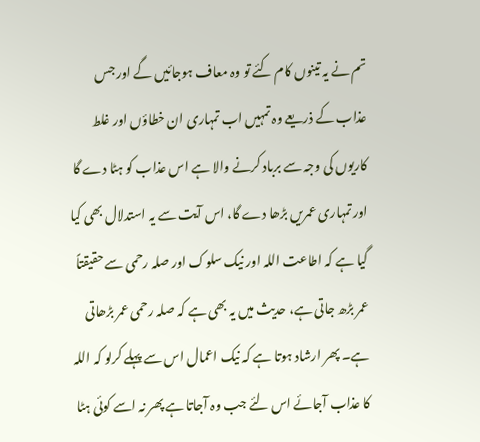تم نے یہ تینوں کام کئے تو وہ معاف ہوجائیں گے اور جس عذاب کے ذریعے وہ تمہیں اب تمہاری ان خطاؤں اور غلط کاریوں کی وجہ سے برباد کرنے والا ہے اس عذاب کو ہٹا دے گا اور تمہاری عمریں بڑھا دے گا، اس آیت سے یہ استدلال بھی کیا گیا ہے کہ اطاعت اللہ اور نیک سلوک اور صلہ رحمی سے حقیقتاً عمر بڑھ جاتی ہے، حدیث میں یہ بھی ہے کہ صلہ رحمی عمر بڑھاتی ہے۔ پھر ارشاد ہوتا ہے کہ نیک اعمال اس سے پہلے کرلو کہ اللہ کا عذاب آجائے اس لئے جب وہ آجاتا ہے پھر نہ اسے کوئی ہٹا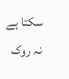سکتا ہے نہ روک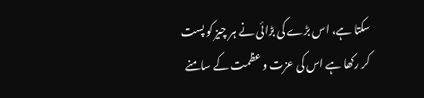سکتا ہے، اس بڑے کی بڑائی نے ہر چیز کو پست کر رکھا ہے اس کی عزت و عظمت کے سامنے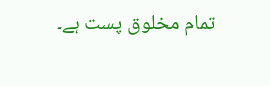تمام مخلوق پست ہے۔